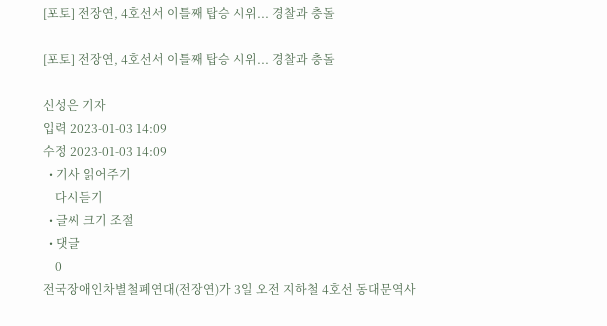[포토] 전장연, 4호선서 이틀째 탑승 시위... 경찰과 충돌

[포토] 전장연, 4호선서 이틀째 탑승 시위... 경찰과 충돌

신성은 기자
입력 2023-01-03 14:09
수정 2023-01-03 14:09
  • 기사 읽어주기
    다시듣기
  • 글씨 크기 조절
  • 댓글
    0
전국장애인차별철폐연대(전장연)가 3일 오전 지하철 4호선 동대문역사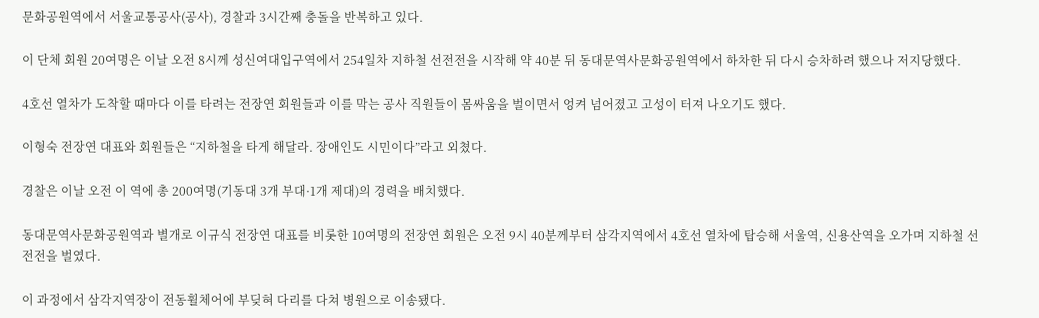문화공원역에서 서울교통공사(공사), 경찰과 3시간째 충돌을 반복하고 있다.

이 단체 회원 20여명은 이날 오전 8시께 성신여대입구역에서 254일차 지하철 선전전을 시작해 약 40분 뒤 동대문역사문화공원역에서 하차한 뒤 다시 승차하려 했으나 저지당했다.

4호선 열차가 도착할 때마다 이를 타려는 전장연 회원들과 이를 막는 공사 직원들이 몸싸움을 벌이면서 엉켜 넘어졌고 고성이 터져 나오기도 했다.

이형숙 전장연 대표와 회원들은 “지하철을 타게 해달라. 장애인도 시민이다”라고 외쳤다.

경찰은 이날 오전 이 역에 총 200여명(기동대 3개 부대·1개 제대)의 경력을 배치했다.

동대문역사문화공원역과 별개로 이규식 전장연 대표를 비롯한 10여명의 전장연 회원은 오전 9시 40분께부터 삼각지역에서 4호선 열차에 탑승해 서울역, 신용산역을 오가며 지하철 선전전을 벌였다.

이 과정에서 삼각지역장이 전동휠체어에 부딪혀 다리를 다쳐 병원으로 이송됐다.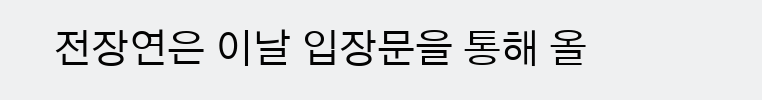전장연은 이날 입장문을 통해 올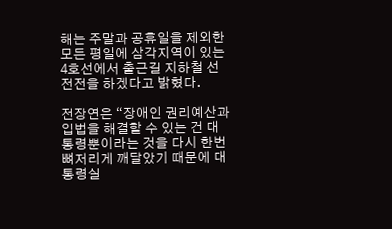해는 주말과 공휴일을 제외한 모든 평일에 삼각지역이 있는 4호선에서 출근길 지하철 선전전을 하겠다고 밝혔다.

전장연은 “장애인 권리예산과 입법을 해결할 수 있는 건 대통령뿐이라는 것을 다시 한번 뼈저리게 깨달았기 때문에 대통령실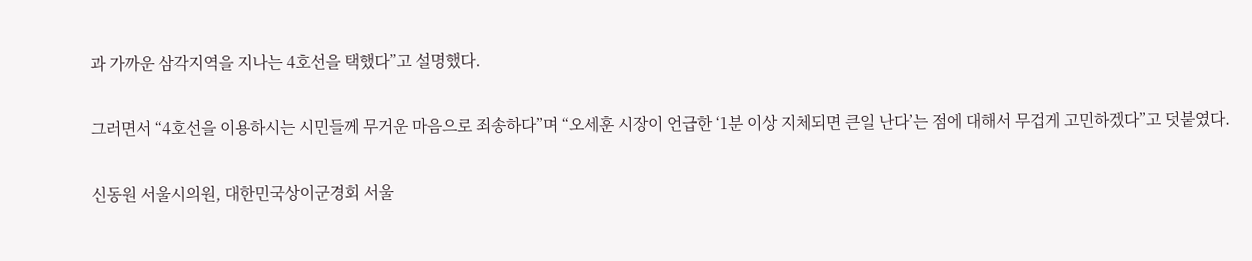과 가까운 삼각지역을 지나는 4호선을 택했다”고 설명했다.

그러면서 “4호선을 이용하시는 시민들께 무거운 마음으로 죄송하다”며 “오세훈 시장이 언급한 ‘1분 이상 지체되면 큰일 난다’는 점에 대해서 무겁게 고민하겠다”고 덧붙였다.

신동원 서울시의원, 대한민국상이군경회 서울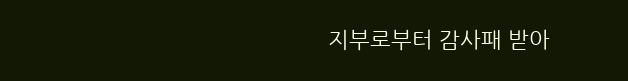지부로부터 감사패 받아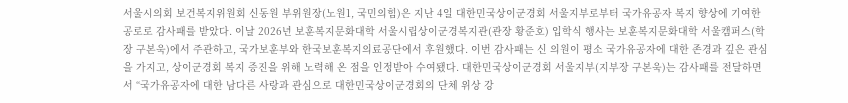서울시의회 보건복지위원회 신동원 부위원장(노원1, 국민의힘)은 지난 4일 대한민국상이군경회 서울지부로부터 국가유공자 복지 향상에 기여한 공로로 감사패를 받았다. 이날 2026년 보훈복지문화대학 서울시립상이군경복지관(관장 황준호) 입학식 행사는 보훈복지문화대학 서울캠퍼스(학장 구본욱)에서 주관하고, 국가보훈부와 한국보훈복지의료공단에서 후원했다. 이번 감사패는 신 의원이 평소 국가유공자에 대한 존경과 깊은 관심을 가지고, 상이군경회 복지 증진을 위해 노력해 온 점을 인정받아 수여됐다. 대한민국상이군경회 서울지부(지부장 구본욱)는 감사패를 전달하면서 “국가유공자에 대한 남다른 사랑과 관심으로 대한민국상이군경회의 단체 위상 강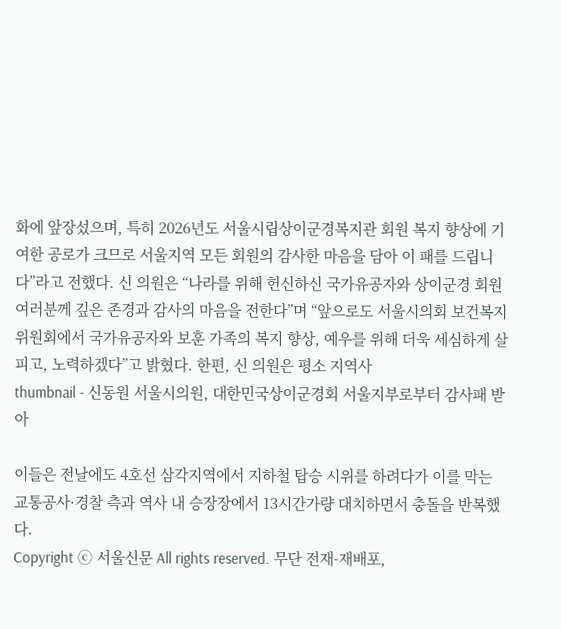화에 앞장섰으며, 특히 2026년도 서울시립상이군경복지관 회원 복지 향상에 기여한 공로가 크므로 서울지역 모든 회원의 감사한 마음을 담아 이 패를 드립니다”라고 전했다. 신 의원은 “나라를 위해 헌신하신 국가유공자와 상이군경 회원 여러분께 깊은 존경과 감사의 마음을 전한다”며 “앞으로도 서울시의회 보건복지위원회에서 국가유공자와 보훈 가족의 복지 향상, 예우를 위해 더욱 세심하게 살피고, 노력하겠다”고 밝혔다. 한편, 신 의원은 평소 지역사
thumbnail - 신동원 서울시의원, 대한민국상이군경회 서울지부로부터 감사패 받아

이들은 전날에도 4호선 삼각지역에서 지하철 탑승 시위를 하려다가 이를 막는 교통공사·경찰 측과 역사 내 승장장에서 13시간가량 대치하면서 충돌을 반복했다.
Copyright ⓒ 서울신문 All rights reserved. 무단 전재-재배포,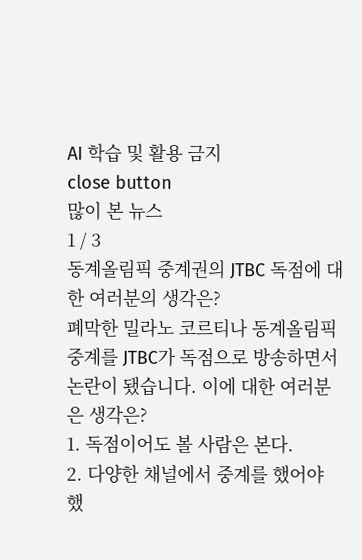AI 학습 및 활용 금지
close button
많이 본 뉴스
1 / 3
동계올림픽 중계권의 JTBC 독점에 대한 여러분의 생각은?
폐막한 밀라노 코르티나 동계올림픽 중계를 JTBC가 독점으로 방송하면서 논란이 됐습니다. 이에 대한 여러분은 생각은?
1. 독점이어도 볼 사람은 본다.
2. 다양한 채널에서 중계를 했어야 했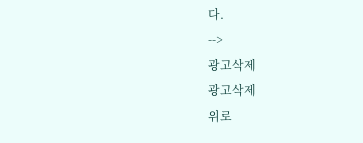다.
-->
광고삭제
광고삭제
위로